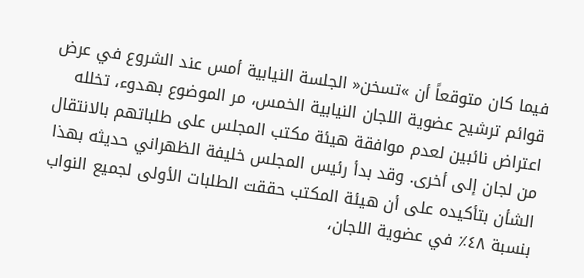فيما كان متوقعاً أن »تسخن« الجلسة النيابية أمس عند الشروع في عرض قوائم ترشيح عضوية اللجان النيابية الخمس، مر الموضوع بهدوء، تخلله اعتراض نائبين لعدم موافقة هيئة مكتب المجلس على طلباتهم بالانتقال من لجان إلى أخرى. وقد بدأ رئيس المجلس خليفة الظهراني حديثه بهذا الشأن بتأكيده على أن هيئة المكتب حققت الطلبات الأولى لجميع النواب بنسبة ٤٨٪ في عضوية اللجان،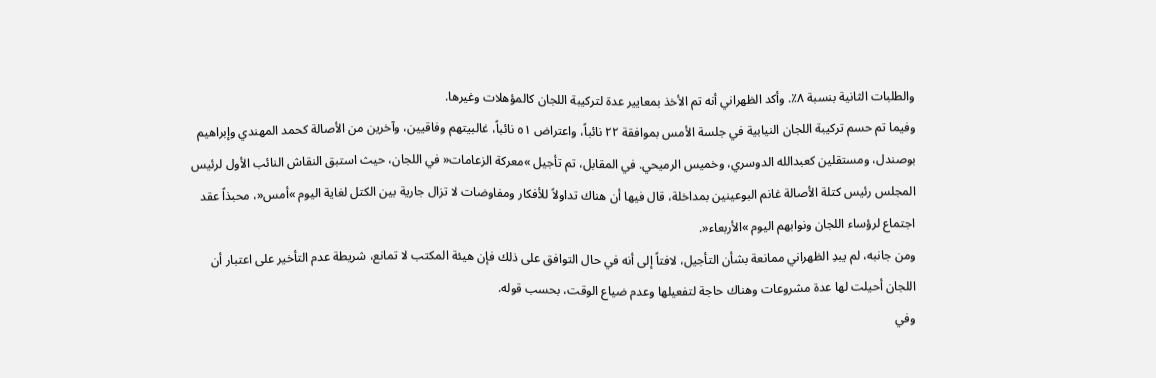والطلبات الثانية بنسبة ٨٪. وأكد الظهراني أنه تم الأخذ بمعايير عدة لتركيبة اللجان كالمؤهلات وغيرها.
وفيما تم حسم تركيبة اللجان النيابية في جلسة الأمس بموافقة ٢٢ نائباً، واعتراض ٥١ نائباً، غالبيتهم وفاقيين، وآخرين من الأصالة كحمد المهندي وإبراهيم بوصندل، ومستقلين كعبدالله الدوسري، وخميس الرميحي. في المقابل، تم تأجيل »معركة الزعامات« في اللجان، حيث استبق النقاش النائب الأول لرئيس المجلس رئيس كتلة الأصالة غانم البوعينين بمداخلة، قال فيها أن هناك تداولاً للأفكار ومفاوضات لا تزال جارية بين الكتل لغاية اليوم »أمس«، محبذاً عقد اجتماع لرؤساء اللجان ونوابهم اليوم »الأربعاء«.
ومن جانبه، لم يبدِ الظهراني ممانعة بشأن التأجيل، لافتاً إلى أنه في حال التوافق على ذلك فإن هيئة المكتب لا تمانع، شريطة عدم التأخير على اعتبار أن اللجان أحيلت لها عدة مشروعات وهناك حاجة لتفعيلها وعدم ضياع الوقت، بحسب قوله.
وفي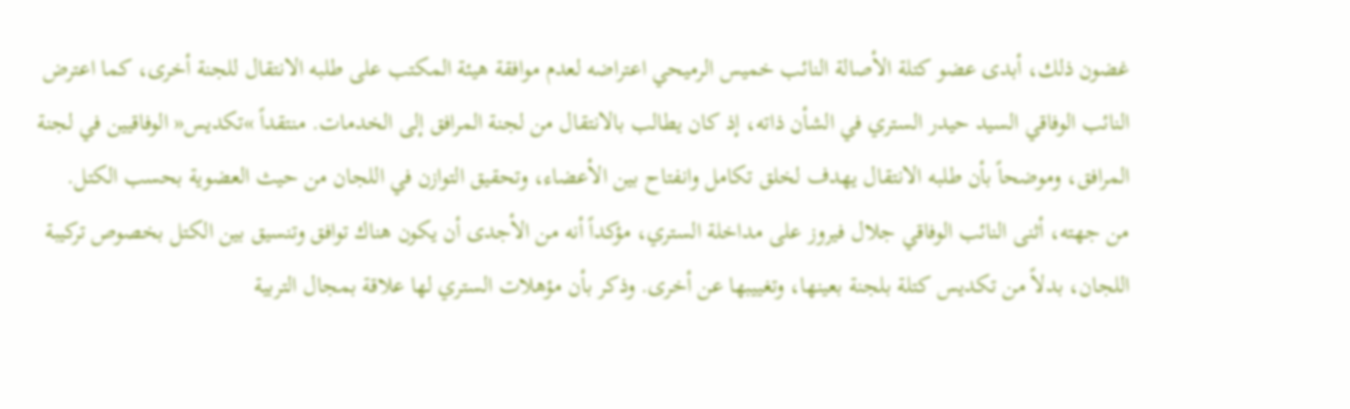غضون ذلك، أبدى عضو كتلة الأصالة النائب خميس الرميحي اعتراضه لعدم موافقة هيئة المكتب على طلبه الانتقال للجنة أخرى، كما اعترض النائب الوفاقي السيد حيدر الستري في الشأن ذاته، إذ كان يطالب بالانتقال من لجنة المرافق إلى الخدمات. منتقداً »تكديس« الوفاقيين في لجنة المرافق، وموضحاً بأن طلبه الانتقال يهدف لخلق تكامل وانفتاح بين الأعضاء، وتحقيق التوازن في اللجان من حيث العضوية بحسب الكتل.
من جهته، أثنى النائب الوفاقي جلال فيروز على مداخلة الستري، مؤكداً أنه من الأجدى أن يكون هناك توافق وتنسيق بين الكتل بخصوص تركيبة اللجان، بدلاً من تكديس كتلة بلجنة بعينها، وتغييبها عن أخرى. وذكر بأن مؤهلات الستري لها علاقة بمجال التربية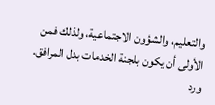والتعليم، والشؤون الاجتماعية، ولذلك فمن الأولى أن يكون بلجنة الخدمات بدل المرافق.
ورد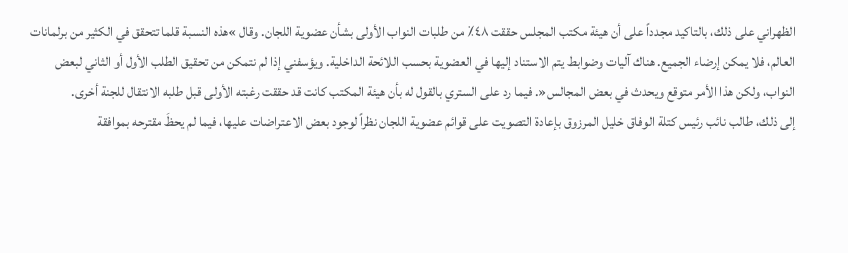الظهراني على ذلك، بالتاكيد مجدداً على أن هيئة مكتب المجلس حققت ٤٨٪ من طلبات النواب الأولى بشأن عضوية اللجان. وقال »هذه النسبة قلما تتحقق في الكثير من برلمانات العالم، فلا يمكن إرضاء الجميع. هناك آليات وضوابط يتم الاستناد إليها في العضوية بحسب اللائحة الداخلية. ويؤسفني إذا لم نتمكن من تحقيق الطلب الأول أو الثاني لبعض النواب، ولكن هذا الأمر متوقع ويحدث في بعض المجالس«. فيما رد على الستري بالقول له بأن هيئة المكتب كانت قد حققت رغبته الأولى قبل طلبه الانتقال للجنة أخرى.
إلى ذلك، طالب نائب رئيس كتلة الوفاق خليل المرزوق بإعادة التصويت على قوائم عضوية اللجان نظراً لوجود بعض الاعتراضات عليها، فيما لم يحظَ مقترحه بموافقة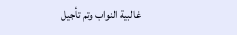غالبية النواب وتم تأجيل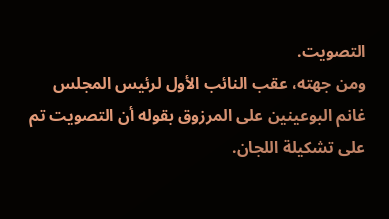التصويت.
ومن جهته، عقب النائب الأول لرئيس المجلس غانم البوعينين على المرزوق بقوله أن التصويت تم على تشكيلة اللجان.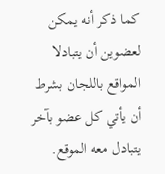كما ذكر أنه يمكن لعضوين أن يتبادلا المواقع باللجان بشرط أن يأتي كل عضو بآخر يتبادل معه الموقع.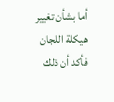أما بشأن تغيير هيكلة اللجان فأكد أن ذلك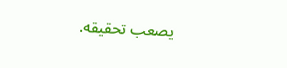يصعب تحقيقه.